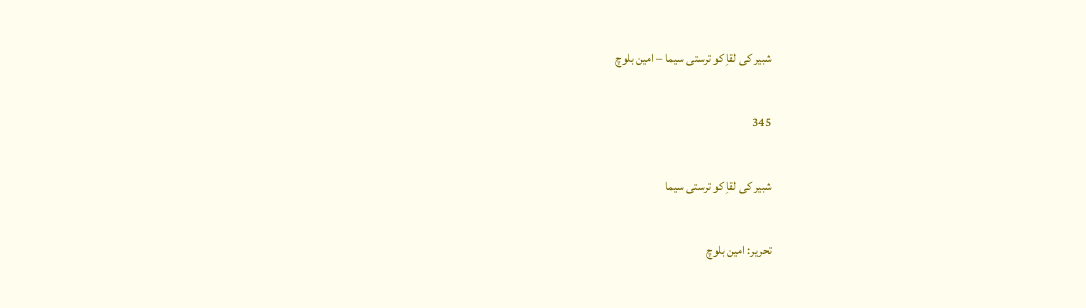شبیر کی لقاِ کو ترستی سیما – امین بلوچ

345

شبیر کی لقاِ کو ترستی سیما

تحریر: امین بلوچ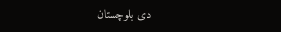دی بلوچستان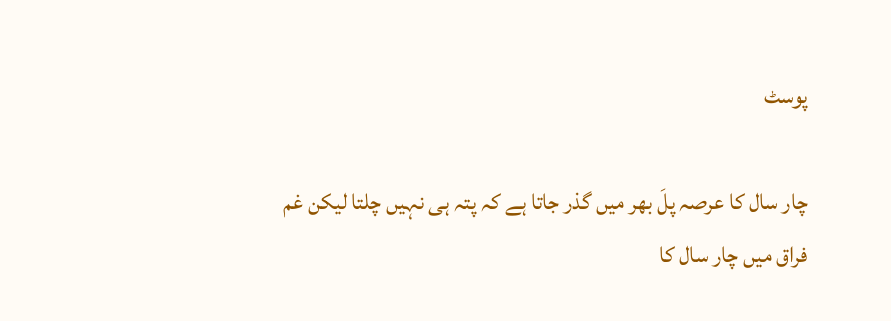پوسٹ

چار سال کا عرصہ پلَ بھر میں گذر جاتا ہے کہ پتہ ہی نہیں چلتا لیکن غم فراق میں چار سال کا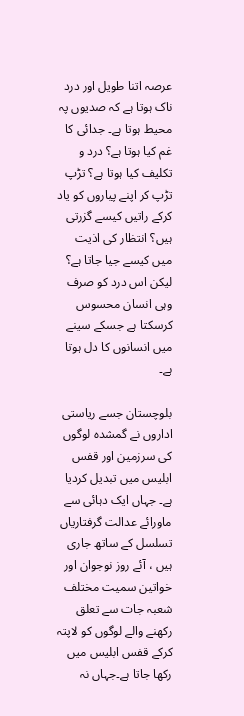عرصہ اتنا طویل اور درد ناک ہوتا ہے کہ صدیوں پہ محیط ہوتا ہے۔ جدائی کا غم کیا ہوتا ہے؟ درد و تکلیف کیا ہوتا ہے؟ تڑپ تڑپ کر اپنے پیاروں کو یاد کرکے راتیں کیسے گزرتی ہیں؟ انتظار کی اذیت میں کیسے جیا جاتا ہے؟ لیکن اس درد کو صرف وہی انسان محسوس کرسکتا ہے جسکے سینے میں انسانوں کا دل ہوتا ہے۔

بلوچستان جسے ریاستی اداروں نے گمشدہ لوگوں کی سرزمین اور قفس ابلیس میں تبدیل کردیا ہے۔ جہاں ایک دہائی سے ماورائے عدالت گرفتاریاں تسلسل کے ساتھ جاری ہیں ، آئے روز نوجوان اور خواتین سمیت مختلف شعبہ جات سے تعلق رکھنے والے لوگوں کو لاپتہ کرکے قفس ابلیس میں رکھا جاتا ہے۔جہاں نہ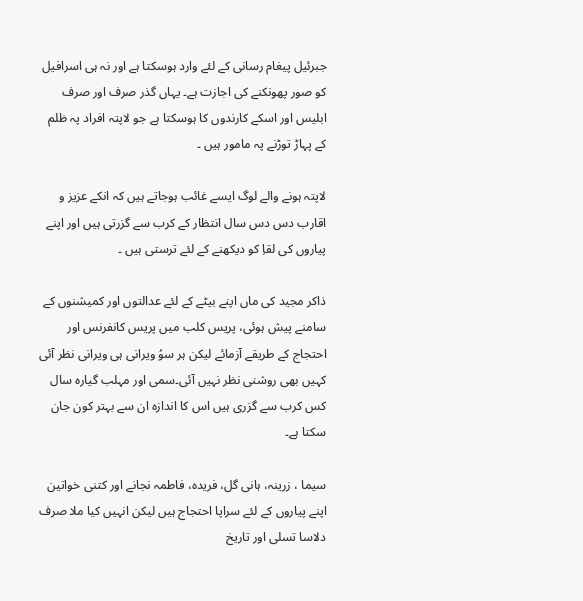جبرئیل پیغام رسانی کے لئے وارد ہوسکتا ہے اور نہ ہی اسرافیل کو صور پھونکنے کی اجازت ہے۔ یہاں گذر صرف اور صرف ابلیس اور اسکے کارندوں کا ہوسکتا ہے جو لاپتہ افراد پہ ظلم کے پہاڑ توڑنے پہ مامور ہیں ۔

لاپتہ ہونے والے لوگ ایسے غائب ہوجاتے ہیں کہ انکے عزیز و اقارب دس دس سال انتظار کے کرب سے گزرتی ہیں اور اپنے پیاروں کی لقاِ کو دیکھنے کے لئے ترستی ہیں ۔

ذاکر مجید کی ماں اپنے بیٹے کے لئے عدالتوں اور کمیشنوں کے سامنے پیش ہوئی، پریس کلب میں پریس کانفرنس اور احتجاج کے طریقے آزمائے لیکن ہر سوُ ویرانی ہی ویرانی نظر آئی کہیں بھی روشنی نظر نہیں آئی۔سمی اور مہلب گیارہ سال کس کرب سے گزری ہیں اس کا اندازہ ان سے بہتر کون جان سکتا ہے۔

سیما ، زرینہ، ہانی گل، فریدہ، فاطمہ نجانے اور کتنی خواتین اپنے پیاروں کے لئے سراپا احتجاج ہیں لیکن انہیں کیا ملا صرف دلاسا تسلی اور تاریخ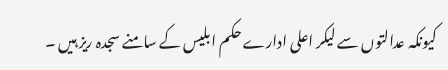کیونکہ عدالتوں سے لیکر اعلی ادارے حکم ابلیس کے سامنے سجدہ ریز ہیں ۔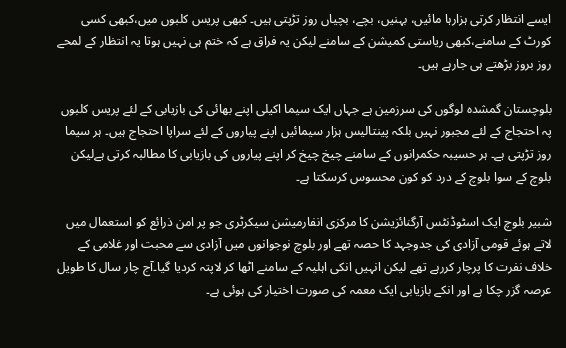ایسے انتظار کرتی ہزارہا مائیں، بہنیں، بچے، بچیاں روز تڑپتی ہیں۔ کبھی پریس کلبوں میں،کبھی کسی کورٹ کے سامنے،کبھی ریاستی کمیشن کے سامنے لیکن یہ فراق ہے کہ ختم ہی نہیں ہوتا یہ انتظار کے لمحے روز بروز بڑھتے ہی جارہے ہیں۔

بلوچستان گمشدہ لوگوں کی سرزمین ہے جہاں ایک سیما اکیلی اپنے بھائی کی بازیابی کے لئے پریس کلبوں پہ احتجاج کے لئے مجبور نہیں بلکہ پینتالیس ہزار سیمائیں اپنے پیاروں کے لئے سراپا احتجاج ہیں۔ ہر سیما روز تڑپتی ہے۔ ہر حسیبہ حکمرانوں کے سامنے چیخ چیخ کر اپنے پیاروں کی بازیابی کا مطالبہ کرتی ہےلیکن بلوچ کے سوا بلوچ کے درد کو کون محسوس کرسکتا ہے۔

شبیر بلوچ ایک اسٹوڈنٹس آرگنائزیشن کا مرکزی انفارمیشن سیکرٹری جو پر امن ذرائع کو استعمال میں لاتے ہوئے قومی آزادی کی جدوجہد کا حصہ تھے اور بلوچ نوجوانوں میں آزادی سے محبت اور غلامی کے خلاف نفرت کا پرچار کررہے تھے لیکن انہیں انکی اہلیہ کے سامنے اٹھا کر لاپتہ کردیا گیا۔آج چار سال کا طویل عرصہ گزر چکا ہے اور انکے بازیابی ایک معمہ کی صورت اختیار کی ہوئی ہے۔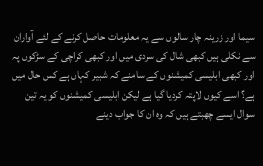سیما اور زرینہ چار سالوں سے یہ معلومات حاصل کرنے کے لئے آواران سے نکلی ہیں کبھی شال کی سردی میں اور کبھی کراچی کے سڑکوں پہ اور کبھی ابلیسی کمیشنوں کے سامنے کہ شبیر کہاں ہے کس حال میں ہے؟ اسے کیوں لاپتہ کردیا گیا ہے لیکن ابلیسی کمیشنوں کو یہ تین سوال ایسے چھبتے ہیں کہ وہ ان کا جواب دینے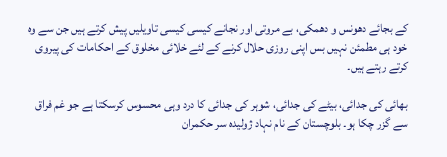کے بجائے دھونس و دھمکی، بے مروتی اور نجانے کیسی کیسی تاویلیں پیش کرتے ہیں جن سے وہ خود ہی مطمئن نہیں بس اپنی روزی حلال کرنے کے لئے خلائی مخلوق کے احکامات کی پیروی کرتے رہتے ہیں۔

بھائی کی جدائی، بیٹے کی جدائی، شوہر کی جدائی کا درد وہی محسوس کرسکتا ہے جو غم فراق سے گزر چکا ہو۔ بلوچستان کے نام نہاد ژولیدہ سر حکمران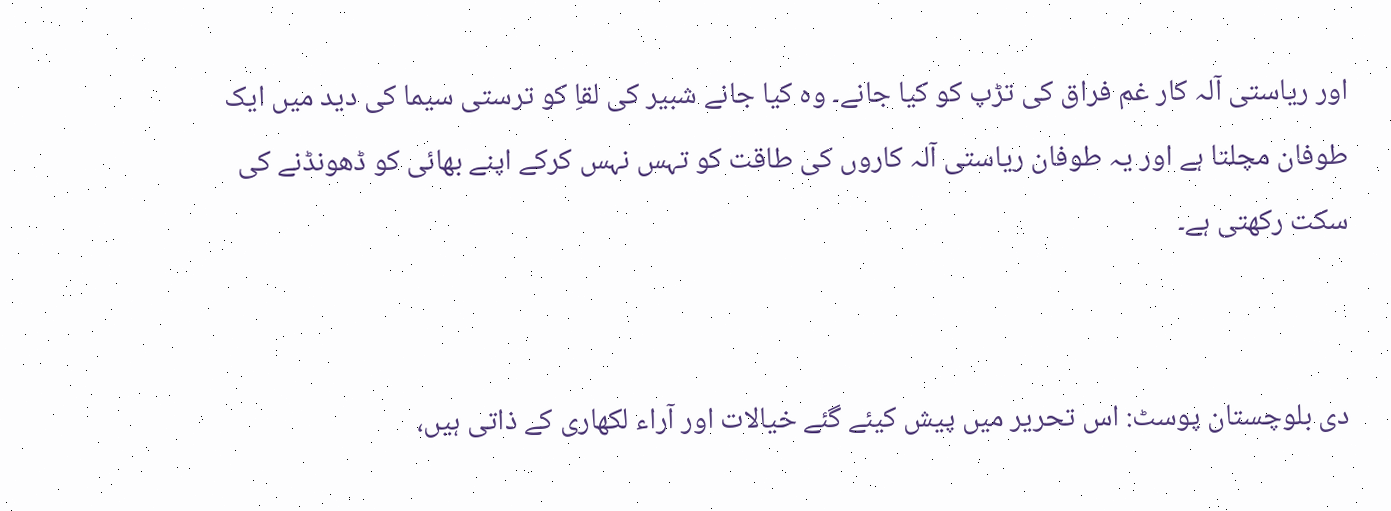اور ریاستی آلہ کار غم فراق کی تڑپ کو کیا جانے۔ وہ کیا جانے شبیر کی لقاِ کو ترستی سیما کی دید میں ایک طوفان مچلتا ہے اور یہ طوفان ریاستی آلہ کاروں کی طاقت کو تہس نہس کرکے اپنے بھائی کو ڈھونڈنے کی سکت رکھتی ہے۔


دی بلوچستان پوسٹ: اس تحریر میں پیش کیئے گئے خیالات اور آراء لکھاری کے ذاتی ہیں،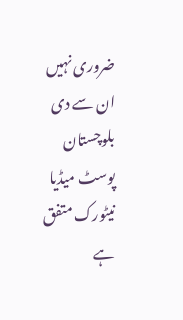ضروری نہیں ان سے دی بلوچستان پوسٹ میڈیا نیٹورک متفق ہے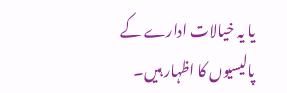یا یہ خیالات ادارے کے پالیسیوں کا اظہار ہیں۔